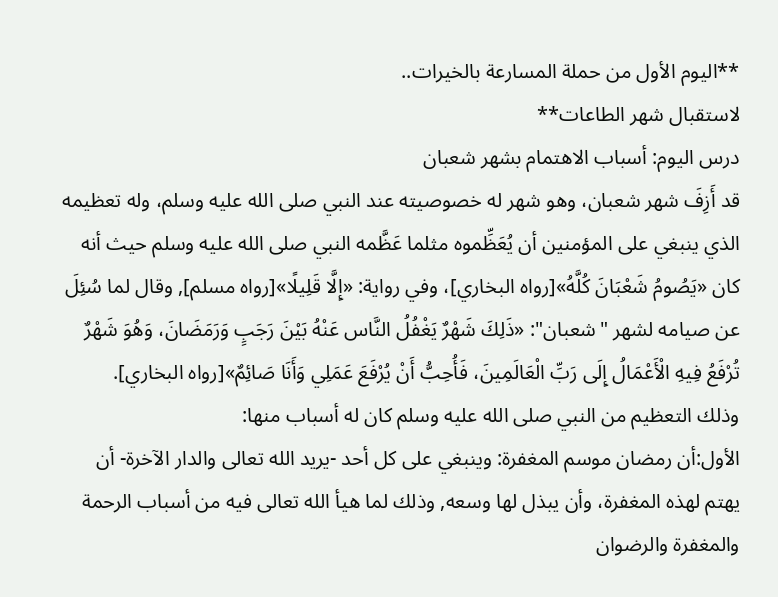**اليوم الأول من حملة المسارعة بالخيرات..
لاستقبال شهر الطاعات**
درس اليوم: أسباب الاهتمام بشهر شعبان
قد أَزِفَ شهر شعبان، وهو شهر له خصوصيته عند النبي صلى الله عليه وسلم، وله تعظيمه الذي ينبغي على المؤمنين أن يُعَظِّموه مثلما عَظَّمه النبي صلى الله عليه وسلم حيث أنه كان «يَصُومُ شَعْبَانَ كُلَّهُ»[رواه البخاري]، وفي رواية: «إِلَّا قَلِيلًا»[رواه مسلم], وقال لما سُئِلَ عن صيامه لشهر "شعبان": «ذَلِكَ شَهْرٌ يَغْفُلُ النَّاس عَنْهُ بَيْنَ رَجَبٍ وَرَمَضَانَ، وَهُوَ شَهْرٌ تُرْفَعُ فِيهِ الْأَعْمَالُ إِلَى رَبِّ الْعَالَمِينَ، فَأُحِبُّ أَنْ يُرْفَعَ عَمَلِي وَأَنَا صَائِمٌ»[رواه البخاري].
وذلك التعظيم من النبي صلى الله عليه وسلم كان له أسباب منها:
الأول:أن رمضان موسم المغفرة: وينبغي على كل أحد -يريد الله تعالى والدار الآخرة- أن يهتم لهذه المغفرة، وأن يبذل لها وسعه, وذلك لما هيأ الله تعالى فيه من أسباب الرحمة والمغفرة والرضوان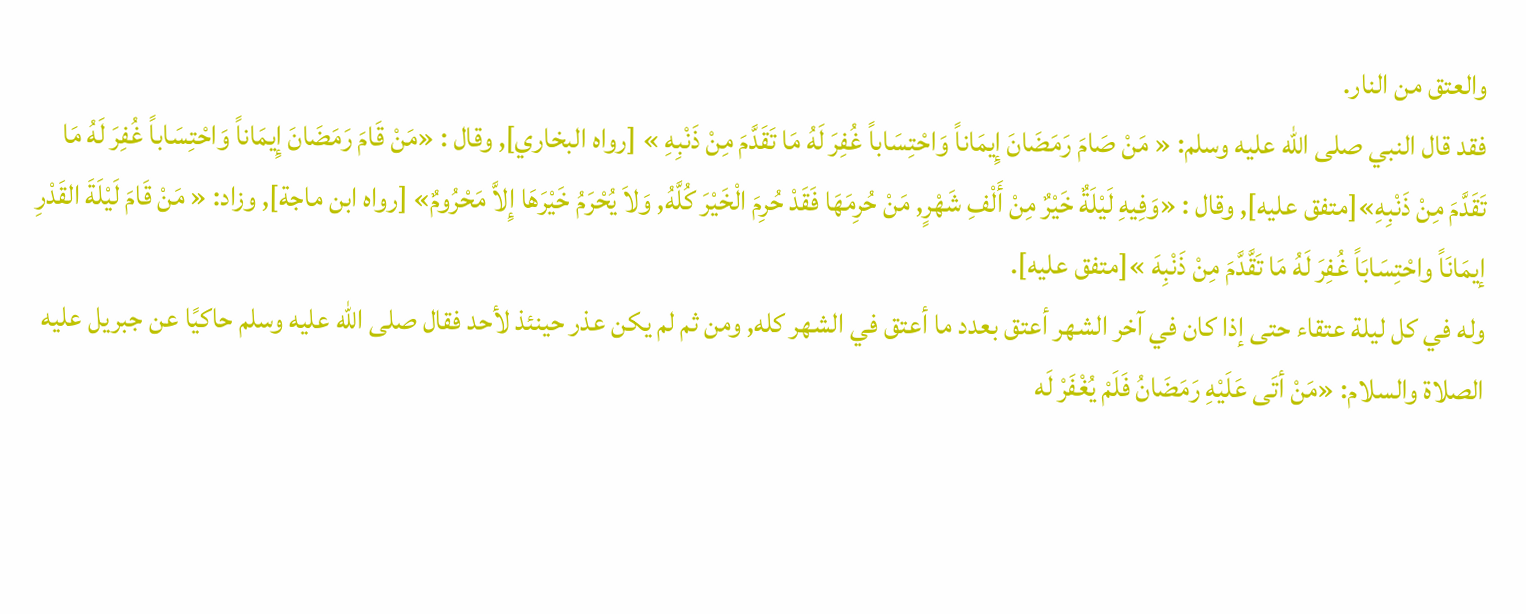والعتق من النار.
فقد قال النبي صلى الله عليه وسلم: « مَنْ صَامَ رَمَضَانَ إِيمَاناً وَاحْتِسَاباً غُفِرَ لَهُ مَا تَقَدَّمَ مِنْ ذَنْبِهِ » [رواه البخاري], وقال : «مَنْ قَامَ رَمَضَانَ إِيمَاناً وَاحْتِسَاباً غُفِرَ لَهُ مَا تَقَدَّمَ مِنْ ذَنْبِهِ»[متفق عليه], وقال : «وَفِيهِ لَيْلَةٌ خَيْرٌ مِنْ أَلْفِ شَهْرٍ, مَنْ حُرِمَهَا فَقَدْ حُرِمَ الْخَيْرَ كُلَّهُ, وَلاَ يُحْرَمُ خَيْرَهَا إِلاَّ مَحْرُومٌ» [رواه ابن ماجة], وزاد: « مَنْ قَامَ لَيْلَةَ القَدْرِ إيمَانَاً واحْتِسَابَاً غُفِرَ لَهُ مَا تَقَّدَّمَ مِنْ ذَنْبِهَ »[متفق عليه].
وله في كل ليلة عتقاء حتى إذا كان في آخر الشهر أعتق بعدد ما أعتق في الشهر كله, ومن ثم لم يكن عذر حينئذ لأحد فقال صلى الله عليه وسلم حاكيًا عن جبريل عليه الصلاة والسلام: «مَنْ أتَى عَلَيْهِ رَمَضَانُ فَلَمْ يُغْفَرْ لَه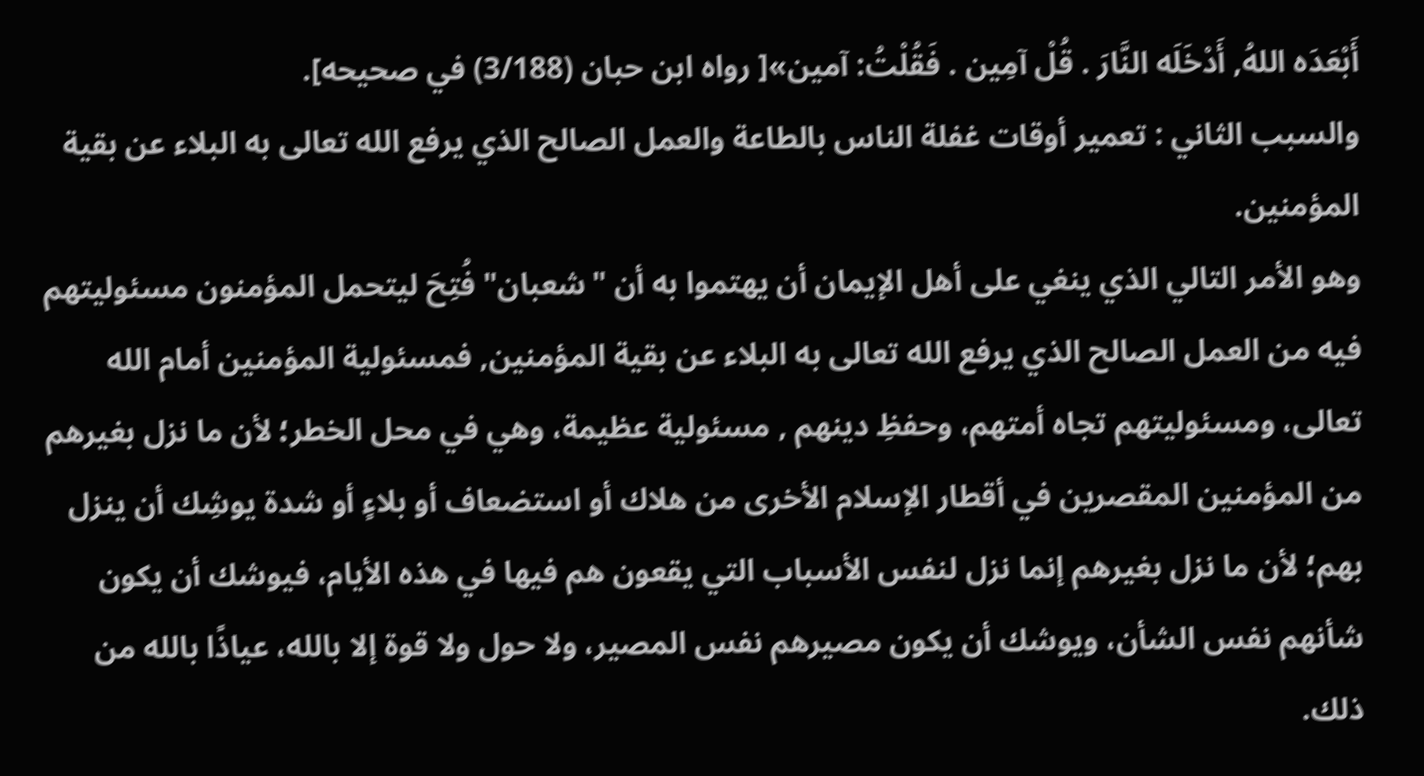أَبْعَدَه اللهُ, أَدْخَلَه النَّارَ . قُلْ آمِين . فَقُلْتُ: آمين»[ رواه ابن حبان (3/188) في صحيحه].
والسبب الثاني : تعمير أوقات غفلة الناس بالطاعة والعمل الصالح الذي يرفع الله تعالى به البلاء عن بقية المؤمنين.
وهو الأمر التالي الذي ينغي على أهل الإيمان أن يهتموا به أن "شعبان" فُتِحَ ليتحمل المؤمنون مسئوليتهم فيه من العمل الصالح الذي يرفع الله تعالى به البلاء عن بقية المؤمنين, فمسئولية المؤمنين أمام الله تعالى، ومسئوليتهم تجاه أمتهم، وحفظِ دينهم , مسئولية عظيمة، وهي في محل الخطر؛ لأن ما نزل بغيرهم من المؤمنين المقصرين في أقطار الإسلام الأخرى من هلاك أو استضعاف أو بلاءٍ أو شدة يوشِك أن ينزل بهم؛ لأن ما نزل بغيرهم إنما نزل لنفس الأسباب التي يقعون هم فيها في هذه الأيام، فيوشك أن يكون شأنهم نفس الشأن، ويوشك أن يكون مصيرهم نفس المصير، ولا حول ولا قوة إلا بالله، عياذًا بالله من ذلك.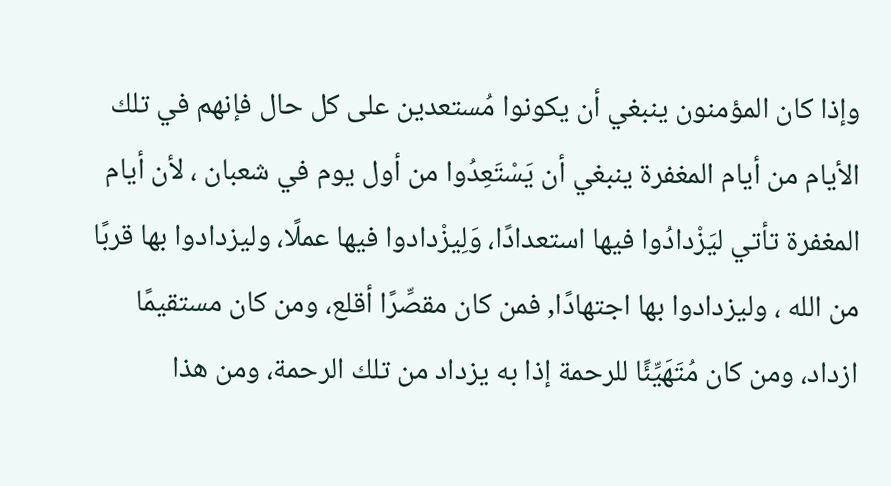وإذا كان المؤمنون ينبغي أن يكونوا مُستعدين على كل حال فإنهم في تلك الأيام من أيام المغفرة ينبغي أن يَسْتَعِدُوا من أول يوم في شعبان ، لأن أيام المغفرة تأتي ليَزْدادُوا فيها استعدادًا، وَلِيزْدادوا فيها عملًا، وليزدادوا بها قربًا من الله ، وليزدادوا بها اجتهادًا, فمن كان مقصِّرًا أقلع، ومن كان مستقيمًا ازداد، ومن كان مُتَهَيِّئًا للرحمة إذا به يزداد من تلك الرحمة، ومن هذا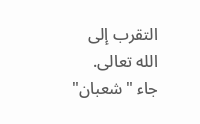التقرب إلى الله تعالى.
جاء "شعبان"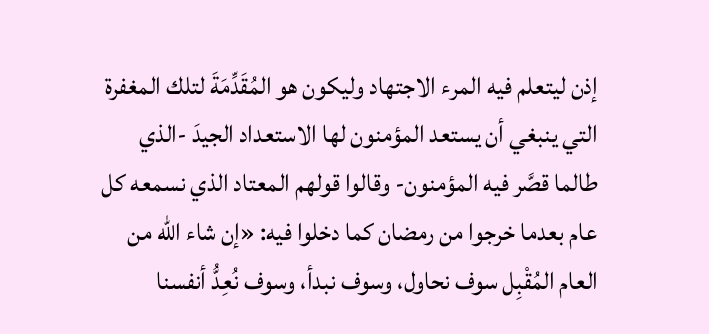إذن ليتعلم فيه المرء الاجتهاد وليكون هو المُقَدِّمَةَ لتلك المغفرة التي ينبغي أن يستعد المؤمنون لها الاستعداد الجيدَ -الذي طالما قصَّر فيه المؤمنون- وقالوا قولهم المعتاد الذي نسمعه كل عام بعدما خرجوا من رمضان كما دخلوا فيه: «إن شاء الله من العام المُقْبِل سوف نحاول، وسوف نبدأ، وسوف نُعِدُّ أنفسنا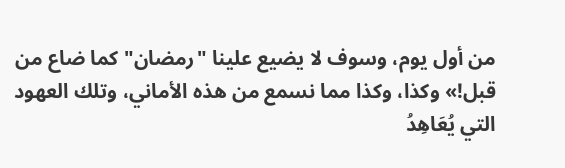من أول يوم، وسوف لا يضيع علينا "رمضان" كما ضاع من قبل!» وكذا، وكذا مما نسمع من هذه الأماني، وتلك العهود التي يُعَاهِدُ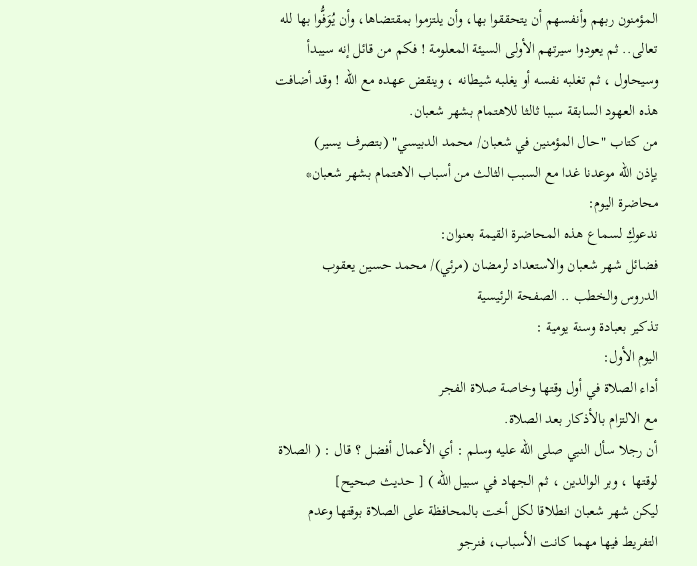المؤمنون ربهم وأنفسهم أن يتحققوا بها، وأن يلتزموا بمقتضاها، وأن يُوَفُّوا بها لله تعالى.. ثم يعودوا سيرتهم الأولى السيئة المعلومة ! فكم من قائل إنه سيبدأ وسيحاول ، ثم تغلبه نفسه أو يغلبه شيطانه ، وينقض عهده مع الله ! وقد أضافت هذه العهود السابقة سببا ثالثا للاهتمام بشهر شعبان.
من كتاب "حال المؤمنين في شعبان/ محمد الدبيسي" (بتصرف يسير)
يإذن الله موعدنا غدا مع السبب الثالث من أسباب الاهتمام بشهر شعبان*
محاضرة اليوم:
ندعوكِ لسماع هذه المحاضرة القيمة بعنوان:
فضائل شهر شعبان والاستعداد لرمضان (مرئي)/ محمد حسين يعقوب
الدروس والخطب .. الصفحة الرئيسية
تذكير بعبادة وسنة يومية :
اليوم الأول:
أداء الصلاة في أول وقتها وخاصة صلاة الفجر
مع الالتزام بالأذكار بعد الصلاة.
أن رجلا سأل النبي صلى الله عليه وسلم : أي الأعمال أفضل ؟ قال : ( الصلاة لوقتها ، وبر الوالدين ، ثم الجهاد في سبيل الله ) [ حديث صحيح]
ليكن شهر شعبان انطلاقا لكل أخت بالمحافظة على الصلاة بوقتها وعدم التفريط فيها مهما كانت الأسباب، فنرجو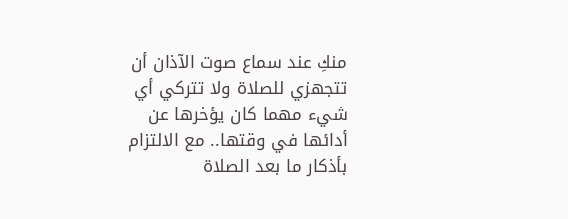منكِ عند سماع صوت الآذان أن تتجهزي للصلاة ولا تتركي أي شيء مهما كان يؤخرها عن أدائها في وقتها.. مع الالتزام بأذكار ما بعد الصلاة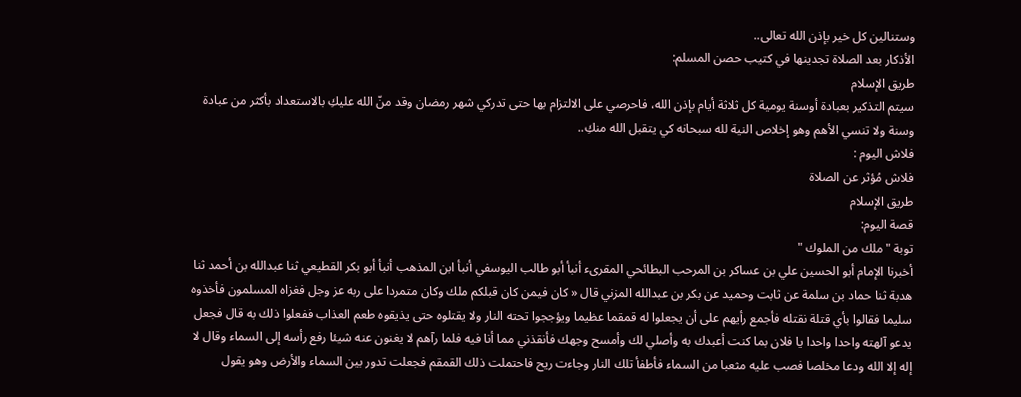وستنالين كل خير بإذن الله تعالى..
الأذكار بعد الصلاة تجدينها في كتيب حصن المسلم:
طريق الإسلام
سيتم التذكير بعبادة أوسنة يومية كل ثلاثة أيام بإذن الله، فاحرصي على الالتزام بها حتى تدركي شهر رمضان وقد منّ الله عليكِ بالاستعداد بأكثر من عبادة وسنة ولا تنسي الأهم وهو إخلاص النية لله سبحانه كي يتقبل الله منكِ..
فلاش اليوم :
فلاش مُؤثر عن الصلاة
طريق الإسلام
قصة اليوم:
توبة "ملك من الملوك "
أخبرنا الإمام أبو الحسين علي بن عساكر بن المرحب البطائحي المقرىء أنبأ أبو طالب اليوسفي أنبأ ابن المذهب أنبأ أبو بكر القطيعي ثنا عبدالله بن أحمد ثنا هدبة ثنا حماد بن سلمة عن ثابت وحميد عن بكر بن عبدالله المزني قال « كان فيمن كان قبلكم ملك وكان متمردا على ربه عز وجل فغزاه المسلمون فأخذوه سليما فقالوا بأي قتلة نقتله فأجمع رأيهم على أن يجعلوا له قمقما عظيما ويؤججوا تحته النار ولا يقتلوه حتى يذيقوه طعم العذاب ففعلوا ذلك به قال فجعل يدعو آلهته واحدا واحدا يا فلان بما كنت أعبدك به وأصلي لك وأمسح وجهك فأنقذني مما أنا فيه فلما رآهم لا يغنون عنه شيئا رفع رأسه إلى السماء وقال لا إله إلا الله ودعا مخلصا فصب عليه مثعبا من السماء فأطفأ تلك النار وجاءت ريح فاحتملت ذلك القمقم فجعلت تدور بين السماء والأرض وهو يقول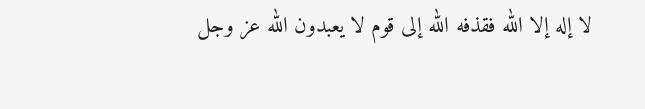لا إله إلا الله فقذفه الله إلى قوم لا يعبدون الله عز وجل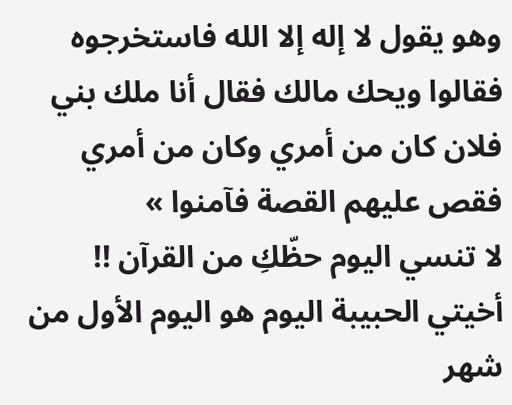وهو يقول لا إله إلا الله فاستخرجوه فقالوا ويحك مالك فقال أنا ملك بني فلان كان من أمري وكان من أمري فقص عليهم القصة فآمنوا »
لا تنسي اليوم حظّكِ من القرآن !!
أخيتي الحبيبة اليوم هو اليوم الأول من شهر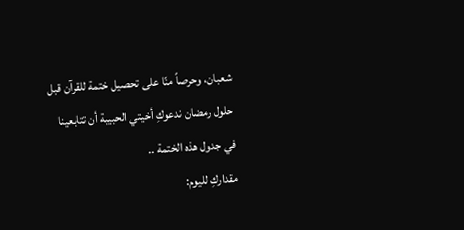شعبان، وحرصاً منّا على تحصيل ختمة للقرآن قبل حلول رمضان ندعوكِ أخيتي الحبيبة أن تتابعينا في جدول هذه الختمة ..
مقداركِ لليوم: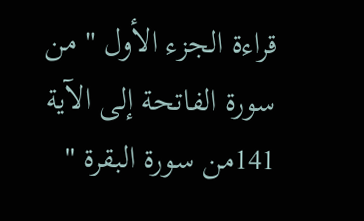قراءة الجزء الأول " من سورة الفاتحة إلى الآية 141من سورة البقرة "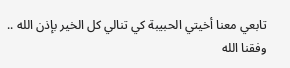تابعي معنا أخيتي الحبيبة كي تنالي كل الخير بإذن الله ..
وفقنا الله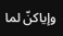وإياكنّ لما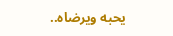يحبه ويرضاه..